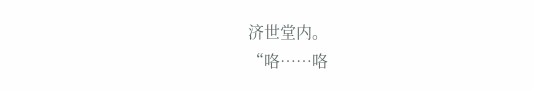济世堂内。
“咯……咯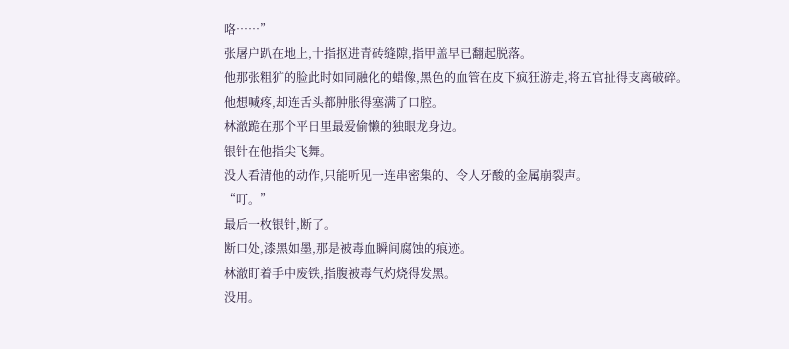咯……”
张屠户趴在地上,十指抠进青砖缝隙,指甲盖早已翻起脱落。
他那张粗犷的脸此时如同融化的蜡像,黑色的血管在皮下疯狂游走,将五官扯得支离破碎。
他想喊疼,却连舌头都肿胀得塞满了口腔。
林澈跪在那个平日里最爱偷懒的独眼龙身边。
银针在他指尖飞舞。
没人看清他的动作,只能听见一连串密集的、令人牙酸的金属崩裂声。
“叮。”
最后一枚银针,断了。
断口处,漆黑如墨,那是被毒血瞬间腐蚀的痕迹。
林澈盯着手中废铁,指腹被毒气灼烧得发黑。
没用。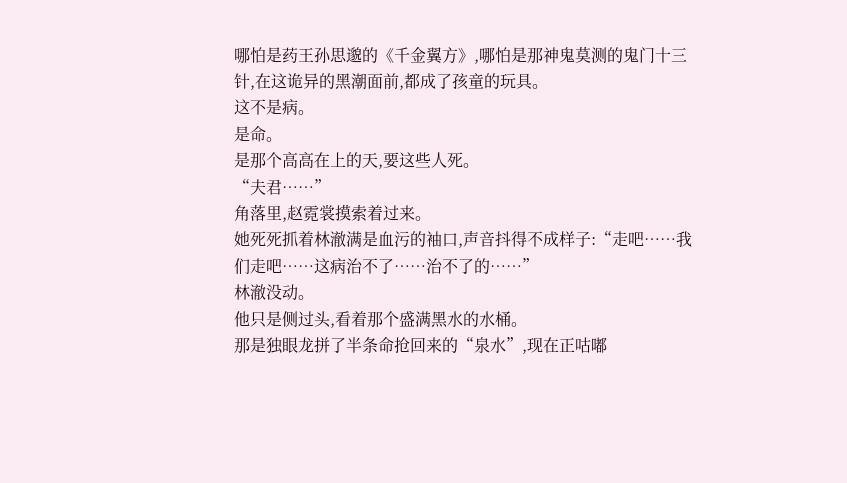哪怕是药王孙思邈的《千金翼方》,哪怕是那神鬼莫测的鬼门十三针,在这诡异的黑潮面前,都成了孩童的玩具。
这不是病。
是命。
是那个高高在上的天,要这些人死。
“夫君……”
角落里,赵霓裳摸索着过来。
她死死抓着林澈满是血污的袖口,声音抖得不成样子:“走吧……我们走吧……这病治不了……治不了的……”
林澈没动。
他只是侧过头,看着那个盛满黑水的水桶。
那是独眼龙拼了半条命抢回来的“泉水”,现在正咕嘟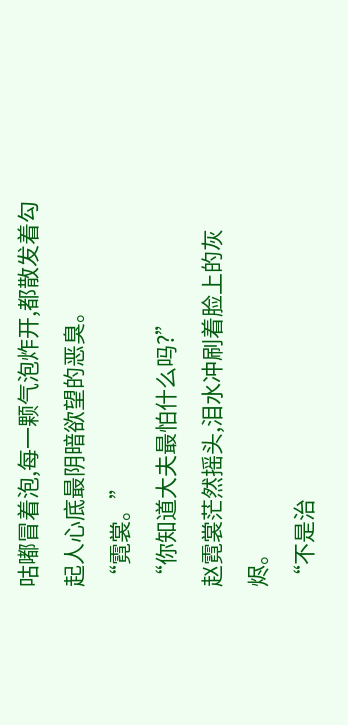咕嘟冒着泡,每一颗气泡炸开,都散发着勾起人心底最阴暗欲望的恶臭。
“霓裳。”
“你知道大夫最怕什么吗?”
赵霓裳茫然摇头,泪水冲刷着脸上的灰烬。
“不是治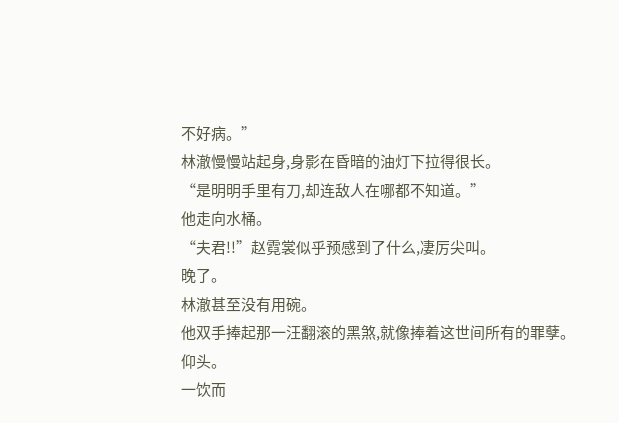不好病。”
林澈慢慢站起身,身影在昏暗的油灯下拉得很长。
“是明明手里有刀,却连敌人在哪都不知道。”
他走向水桶。
“夫君!!”赵霓裳似乎预感到了什么,凄厉尖叫。
晚了。
林澈甚至没有用碗。
他双手捧起那一汪翻滚的黑煞,就像捧着这世间所有的罪孽。
仰头。
一饮而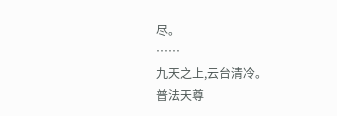尽。
……
九天之上,云台清冷。
普法天尊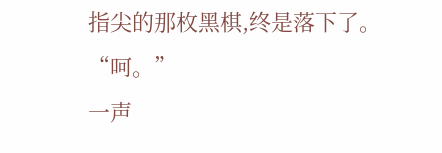指尖的那枚黑棋,终是落下了。
“呵。”
一声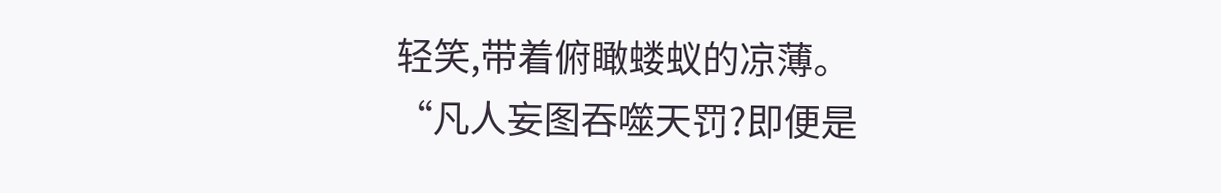轻笑,带着俯瞰蝼蚁的凉薄。
“凡人妄图吞噬天罚?即便是